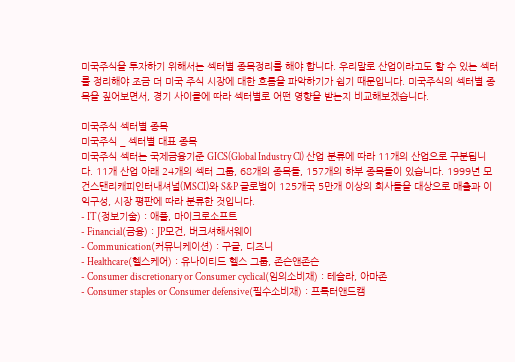미국주식을 투자하기 위해서는 섹터별 종목정리를 해야 합니다. 우리말로 산업이라고도 할 수 있는 섹터를 정리해야 조금 더 미국 주식 시장에 대한 흐름을 파악하기가 쉽기 때문입니다. 미국주식의 섹터별 종목을 짚어보면서, 경기 사이클에 따라 섹터별로 어떤 영향을 받는지 비교해보겠습니다.

미국주식 섹터별 종목
미국주식 _ 섹터별 대표 종목
미국주식 섹터는 국제금융기준 GICS(Global Industry Cl) 산업 분류에 따라 11개의 산업으로 구분됩니다. 11개 산업 아래 24개의 섹터 그룹, 68개의 종목들, 157개의 하부 종목들이 있습니다. 1999년 모건스탠리캐피인터내셔널(MSCI)와 S&P 글로벌이 125개국 5만개 이상의 회사들을 대상으로 매출과 이익구성, 시장 평판에 따라 분류한 것입니다.
- IT(정보기술) : 애플, 마이크로소프트
- Financial(금융) : JP모건, 버크셔해서웨이
- Communication(커뮤니케이션) : 구글, 디즈니
- Healthcare(헬스케어) : 유나이티드 헬스 그룹, 존슨앤존슨
- Consumer discretionary or Consumer cyclical(임의소비재) : 테슬라, 아마존
- Consumer staples or Consumer defensive(필수소비재) : 프록터앤드캠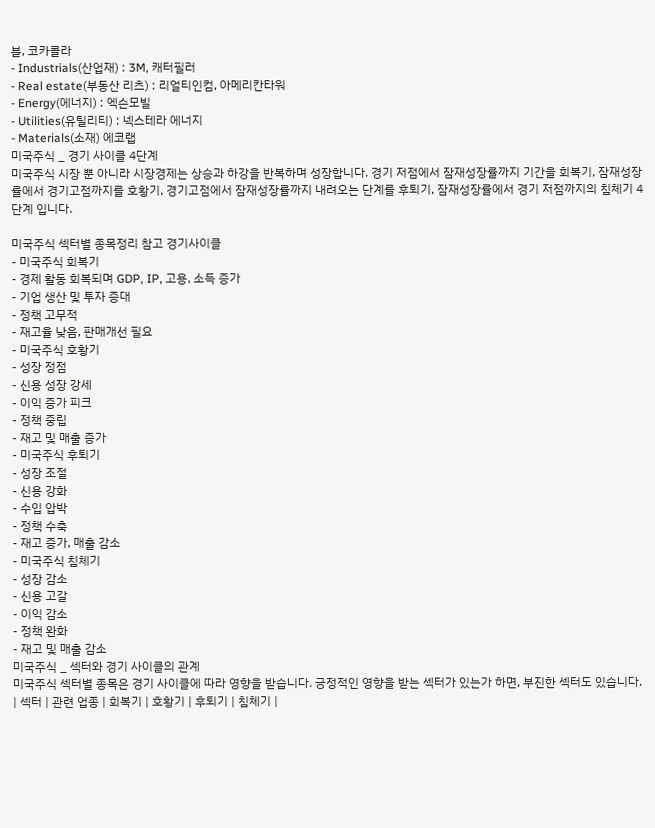블, 코카콜라
- Industrials(산업재) : 3M, 캐터필러
- Real estate(부동산 리츠) : 리얼티인컴, 아메리칸타워
- Energy(에너지) : 엑슨모빌
- Utilities(유틸리티) : 넥스테라 에너지
- Materials(소재) 에코랩
미국주식 _ 경기 사이클 4단계
미국주식 시장 뿐 아니라 시장경제는 상승과 하강을 반복하며 성장합니다. 경기 저점에서 잠재성장률까지 기간을 회복기, 잠재성장률에서 경기고점까지를 호황기, 경기고점에서 잠재성장률까지 내려오는 단계를 후퇴기, 잠재성장률에서 경기 저점까지의 침체기 4단계 입니다.

미국주식 섹터별 종목정리 참고 경기사이클
- 미국주식 회복기
- 경제 활동 회복되며 GDP, IP, 고용, 소득 증가
- 기업 생산 및 투자 증대
- 정책 고무적
- 재고율 낮음, 판매개선 필요
- 미국주식 호황기
- 성장 정점
- 신용 성장 강세
- 이익 증가 피크
- 정책 중립
- 재고 및 매출 증가
- 미국주식 후퇴기
- 성장 조절
- 신용 강화
- 수입 압박
- 정책 수축
- 재고 증가, 매출 감소
- 미국주식 침체기
- 성장 감소
- 신용 고갈
- 이익 감소
- 정책 완화
- 재고 및 매출 감소
미국주식 _ 섹터와 경기 사이클의 관계
미국주식 섹터별 종목은 경기 사이클에 따라 영향을 받습니다. 긍정적인 영향을 받는 섹터가 있는가 하면, 부진한 섹터도 있습니다.
| 섹터 | 관련 업종 | 회복기 | 호황기 | 후퇴기 | 침체기 |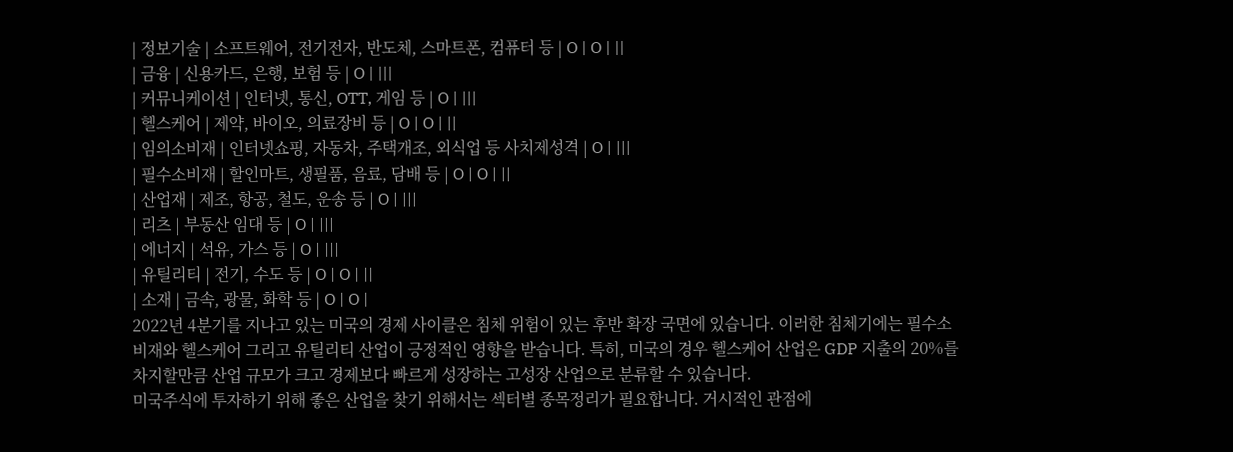| 정보기술 | 소프트웨어, 전기전자, 반도체, 스마트폰, 컴퓨터 등 | O | O | ||
| 금융 | 신용카드, 은행, 보험 등 | O | |||
| 커뮤니케이션 | 인터넷, 통신, OTT, 게임 등 | O | |||
| 헬스케어 | 제약, 바이오, 의료장비 등 | O | O | ||
| 임의소비재 | 인터넷쇼핑, 자동차, 주택개조, 외식업 등 사치제성격 | O | |||
| 필수소비재 | 할인마트, 생필품, 음료, 담배 등 | O | O | ||
| 산업재 | 제조, 항공, 철도, 운송 등 | O | |||
| 리츠 | 부동산 임대 등 | O | |||
| 에너지 | 석유, 가스 등 | O | |||
| 유틸리티 | 전기, 수도 등 | O | O | ||
| 소재 | 금속, 광물, 화학 등 | O | O |
2022년 4분기를 지나고 있는 미국의 경제 사이클은 침체 위험이 있는 후반 확장 국면에 있습니다. 이러한 침체기에는 필수소비재와 헬스케어 그리고 유틸리티 산업이 긍정적인 영향을 받습니다. 특히, 미국의 경우 헬스케어 산업은 GDP 지출의 20%를 차지할만큼 산업 규모가 크고 경제보다 빠르게 성장하는 고성장 산업으로 분류할 수 있습니다.
미국주식에 투자하기 위해 좋은 산업을 찾기 위해서는 섹터별 종목정리가 필요합니다. 거시적인 관점에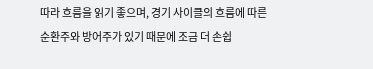따라 흐름을 읽기 좋으며, 경기 사이클의 흐름에 따른 순환주와 방어주가 있기 때문에 조금 더 손쉽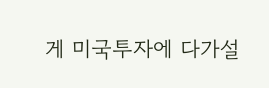게 미국투자에 다가설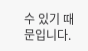수 있기 때문입니다.